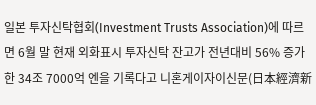일본 투자신탁협회(Investment Trusts Association)에 따르면 6월 말 현재 외화표시 투자신탁 잔고가 전년대비 56% 증가한 34조 7000억 엔을 기록다고 니혼게이자이신문(日本經濟新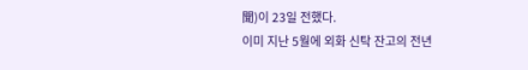聞)이 23일 전했다.
이미 지난 5월에 외화 신탁 잔고의 전년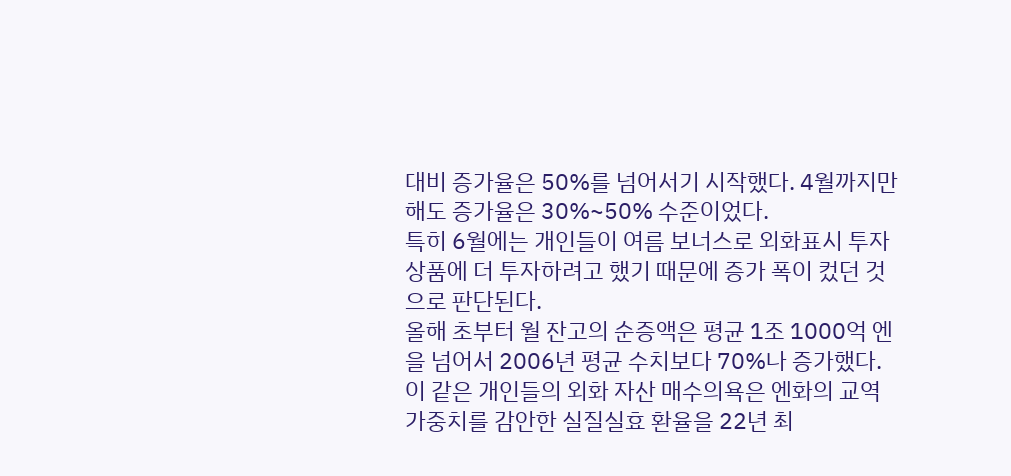대비 증가율은 50%를 넘어서기 시작했다. 4월까지만 해도 증가율은 30%~50% 수준이었다.
특히 6월에는 개인들이 여름 보너스로 외화표시 투자상품에 더 투자하려고 했기 때문에 증가 폭이 컸던 것으로 판단된다.
올해 초부터 월 잔고의 순증액은 평균 1조 1000억 엔을 넘어서 2006년 평균 수치보다 70%나 증가했다.
이 같은 개인들의 외화 자산 매수의욕은 엔화의 교역가중치를 감안한 실질실효 환율을 22년 최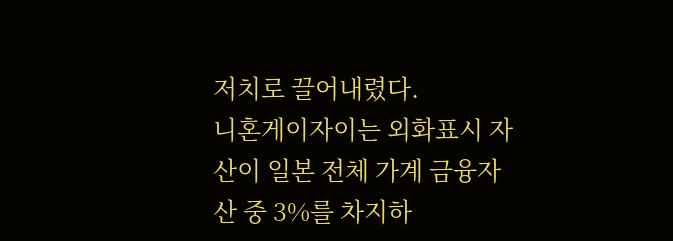저치로 끌어내렸다.
니혼게이자이는 외화표시 자산이 일본 전체 가계 금융자산 중 3%를 차지하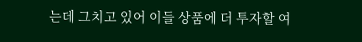는데 그치고 있어 이들 상품에 더 투자할 여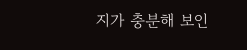지가 충분해 보인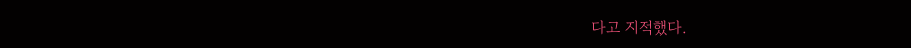다고 지적했다.